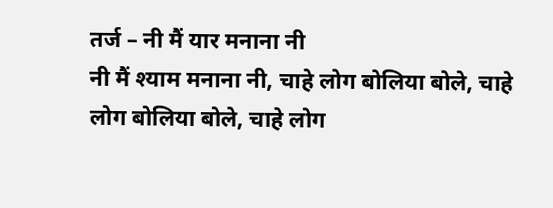तर्ज – नी मैं यार मनाना नी
नी मैं श्याम मनाना नी, चाहे लोग बोलिया बोले, चाहे लोग बोलिया बोले, चाहे लोग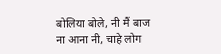बोलिया बोले, नी मैं बाज ना आना नी, चाहे लोग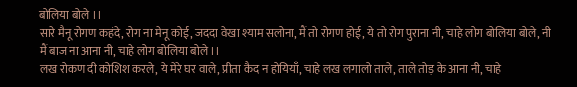बोलिया बोले ।।
सारे मैनू रोगण कहंदे, रोग ना मेनू कोई, जददा वेखा श्याम सलोना, मैं तो रोगण होई, ये तो रोग पुराना नी, चाहे लोग बोलिया बोले, नी मैं बाज ना आना नी, चाहे लोग बोलिया बोले ।।
लख रोकण दी कोशिश करले, ये मेरे घर वाले, प्रीता कैद न होयियाँ, चाहे लख लगालो ताले, ताले तोड़ के आना नी, चाहे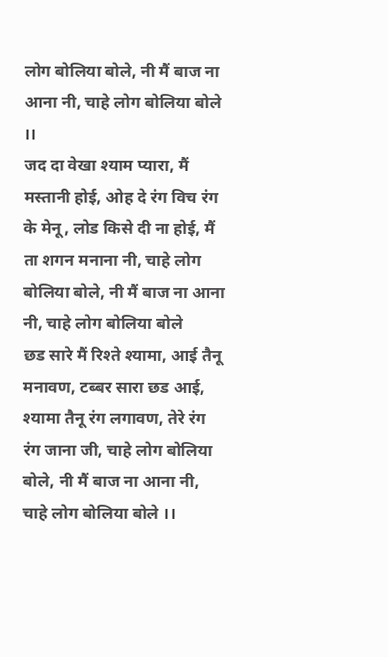लोग बोलिया बोले, नी मैं बाज ना आना नी, चाहे लोग बोलिया बोले ।।
जद दा वेखा श्याम प्यारा, मैं मस्तानी होई, ओह दे रंग विच रंग के मेनू, लोड किसे दी ना होई, मैं ता शगन मनाना नी, चाहे लोग बोलिया बोले, नी मैं बाज ना आना नी, चाहे लोग बोलिया बोले
छड सारे मैं रिश्ते श्यामा, आई तैनू मनावण, टब्बर सारा छड आई, श्यामा तैनू रंग लगावण, तेरे रंग रंग जाना जी, चाहे लोग बोलिया बोले, नी मैं बाज ना आना नी, चाहे लोग बोलिया बोले ।।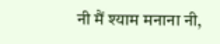नी मैं श्याम मनाना नी,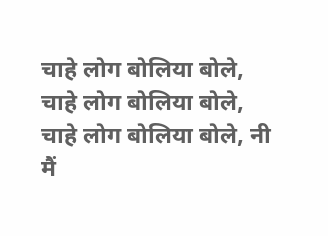चाहे लोग बोलिया बोले, चाहे लोग बोलिया बोले, चाहे लोग बोलिया बोले, नी मैं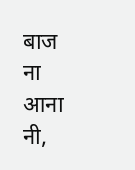बाज ना आना नी,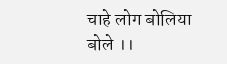चाहे लोग बोलिया बोले ।।